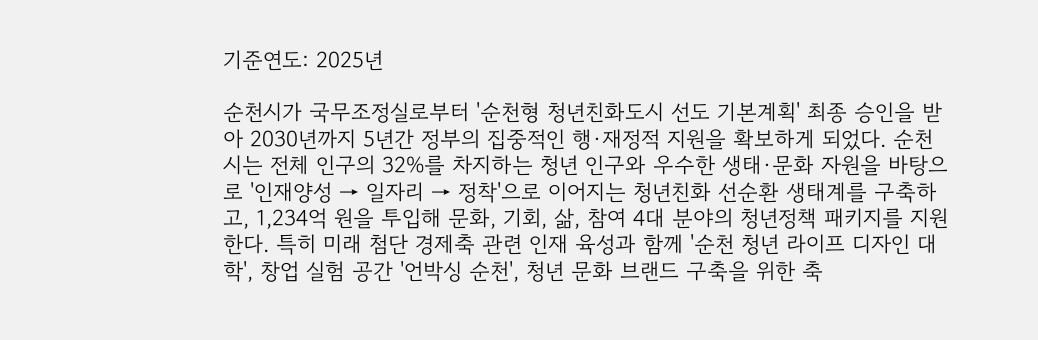기준연도: 2025년

순천시가 국무조정실로부터 '순천형 청년친화도시 선도 기본계획' 최종 승인을 받아 2030년까지 5년간 정부의 집중적인 행·재정적 지원을 확보하게 되었다. 순천시는 전체 인구의 32%를 차지하는 청년 인구와 우수한 생태·문화 자원을 바탕으로 '인재양성 → 일자리 → 정착'으로 이어지는 청년친화 선순환 생태계를 구축하고, 1,234억 원을 투입해 문화, 기회, 삶, 참여 4대 분야의 청년정책 패키지를 지원한다. 특히 미래 첨단 경제축 관련 인재 육성과 함께 '순천 청년 라이프 디자인 대학', 창업 실험 공간 '언박싱 순천', 청년 문화 브랜드 구축을 위한 축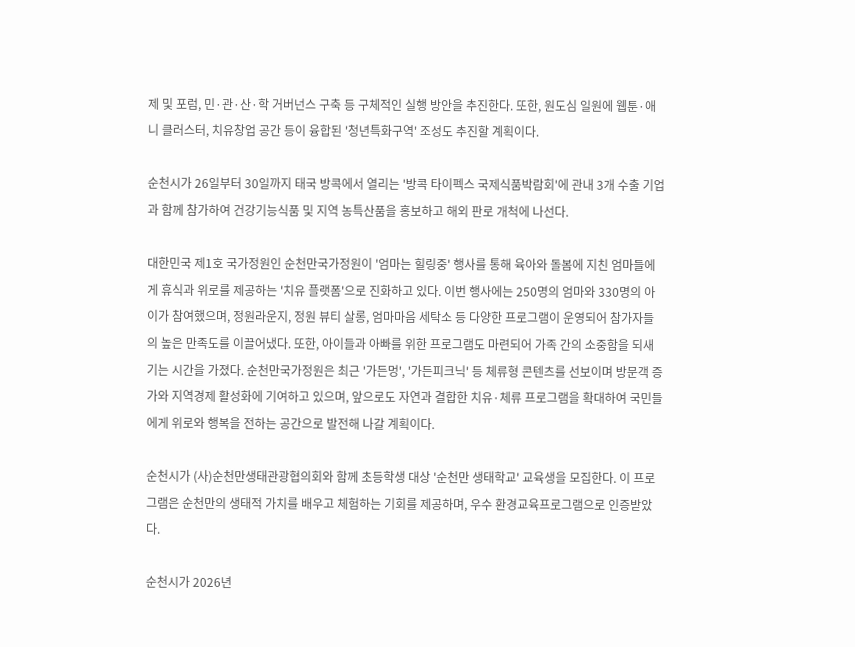제 및 포럼, 민·관·산·학 거버넌스 구축 등 구체적인 실행 방안을 추진한다. 또한, 원도심 일원에 웹툰·애니 클러스터, 치유창업 공간 등이 융합된 '청년특화구역' 조성도 추진할 계획이다.

순천시가 26일부터 30일까지 태국 방콕에서 열리는 '방콕 타이펙스 국제식품박람회'에 관내 3개 수출 기업과 함께 참가하여 건강기능식품 및 지역 농특산품을 홍보하고 해외 판로 개척에 나선다.

대한민국 제1호 국가정원인 순천만국가정원이 '엄마는 힐링중' 행사를 통해 육아와 돌봄에 지친 엄마들에게 휴식과 위로를 제공하는 '치유 플랫폼'으로 진화하고 있다. 이번 행사에는 250명의 엄마와 330명의 아이가 참여했으며, 정원라운지, 정원 뷰티 살롱, 엄마마음 세탁소 등 다양한 프로그램이 운영되어 참가자들의 높은 만족도를 이끌어냈다. 또한, 아이들과 아빠를 위한 프로그램도 마련되어 가족 간의 소중함을 되새기는 시간을 가졌다. 순천만국가정원은 최근 '가든멍', '가든피크닉' 등 체류형 콘텐츠를 선보이며 방문객 증가와 지역경제 활성화에 기여하고 있으며, 앞으로도 자연과 결합한 치유·체류 프로그램을 확대하여 국민들에게 위로와 행복을 전하는 공간으로 발전해 나갈 계획이다.

순천시가 (사)순천만생태관광협의회와 함께 초등학생 대상 '순천만 생태학교' 교육생을 모집한다. 이 프로그램은 순천만의 생태적 가치를 배우고 체험하는 기회를 제공하며, 우수 환경교육프로그램으로 인증받았다.

순천시가 2026년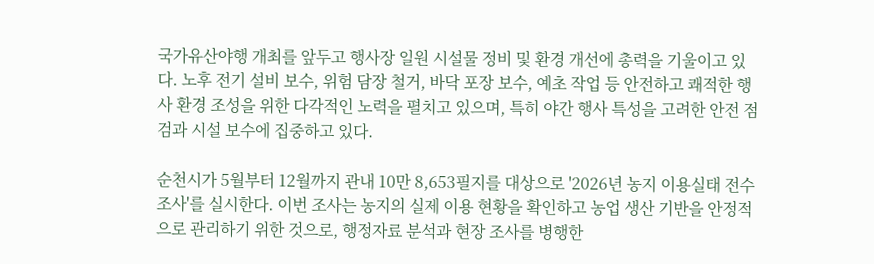국가유산야행 개최를 앞두고 행사장 일원 시설물 정비 및 환경 개선에 총력을 기울이고 있다. 노후 전기 설비 보수, 위험 담장 철거, 바닥 포장 보수, 예초 작업 등 안전하고 쾌적한 행사 환경 조성을 위한 다각적인 노력을 펼치고 있으며, 특히 야간 행사 특성을 고려한 안전 점검과 시설 보수에 집중하고 있다.

순천시가 5월부터 12월까지 관내 10만 8,653필지를 대상으로 '2026년 농지 이용실태 전수조사'를 실시한다. 이번 조사는 농지의 실제 이용 현황을 확인하고 농업 생산 기반을 안정적으로 관리하기 위한 것으로, 행정자료 분석과 현장 조사를 병행한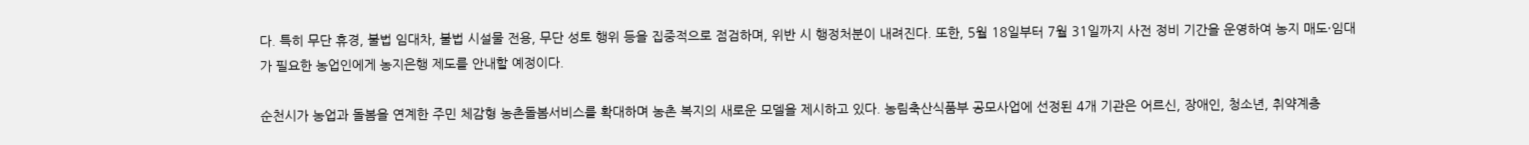다. 특히 무단 휴경, 불법 임대차, 불법 시설물 전용, 무단 성토 행위 등을 집중적으로 점검하며, 위반 시 행정처분이 내려진다. 또한, 5월 18일부터 7월 31일까지 사전 정비 기간을 운영하여 농지 매도·임대가 필요한 농업인에게 농지은행 제도를 안내할 예정이다.

순천시가 농업과 돌봄을 연계한 주민 체감형 농촌돌봄서비스를 확대하며 농촌 복지의 새로운 모델을 제시하고 있다. 농림축산식품부 공모사업에 선정된 4개 기관은 어르신, 장애인, 청소년, 취약계층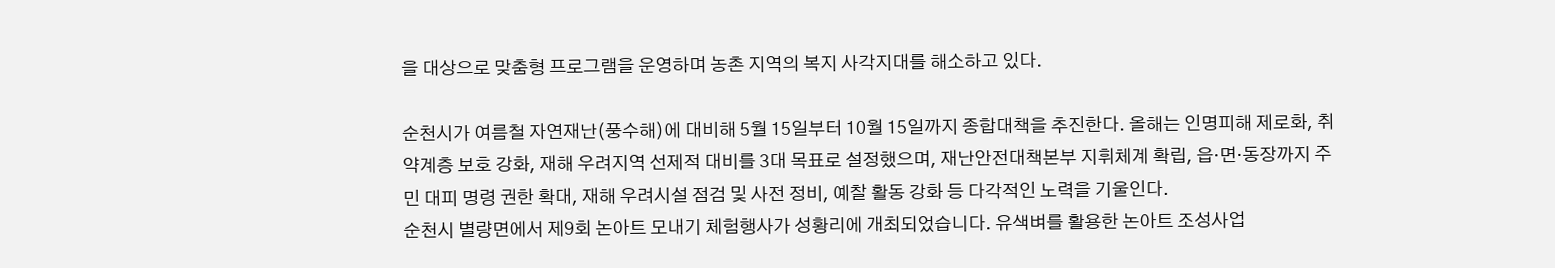을 대상으로 맞춤형 프로그램을 운영하며 농촌 지역의 복지 사각지대를 해소하고 있다.

순천시가 여름철 자연재난(풍수해)에 대비해 5월 15일부터 10월 15일까지 종합대책을 추진한다. 올해는 인명피해 제로화, 취약계층 보호 강화, 재해 우려지역 선제적 대비를 3대 목표로 설정했으며, 재난안전대책본부 지휘체계 확립, 읍·면·동장까지 주민 대피 명령 권한 확대, 재해 우려시설 점검 및 사전 정비, 예찰 활동 강화 등 다각적인 노력을 기울인다.
순천시 별량면에서 제9회 논아트 모내기 체험행사가 성황리에 개최되었습니다. 유색벼를 활용한 논아트 조성사업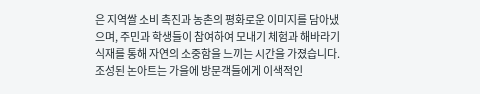은 지역쌀 소비 촉진과 농촌의 평화로운 이미지를 담아냈으며, 주민과 학생들이 참여하여 모내기 체험과 해바라기 식재를 통해 자연의 소중함을 느끼는 시간을 가졌습니다. 조성된 논아트는 가을에 방문객들에게 이색적인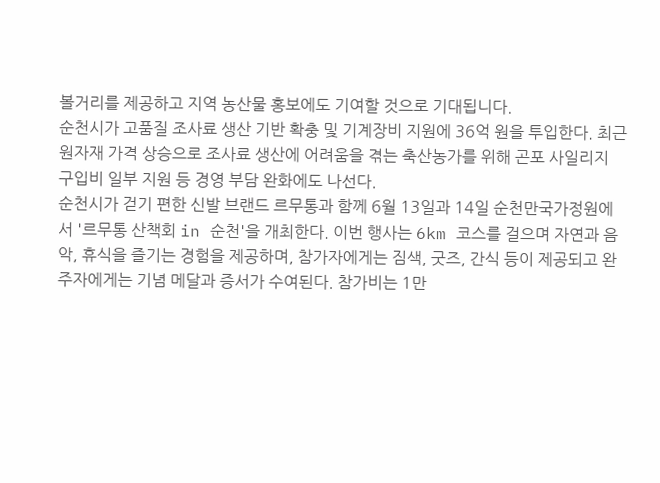볼거리를 제공하고 지역 농산물 홍보에도 기여할 것으로 기대됩니다.
순천시가 고품질 조사료 생산 기반 확충 및 기계장비 지원에 36억 원을 투입한다. 최근 원자재 가격 상승으로 조사료 생산에 어려움을 겪는 축산농가를 위해 곤포 사일리지 구입비 일부 지원 등 경영 부담 완화에도 나선다.
순천시가 걷기 편한 신발 브랜드 르무통과 함께 6월 13일과 14일 순천만국가정원에서 '르무통 산책회 in 순천'을 개최한다. 이번 행사는 6km 코스를 걸으며 자연과 음악, 휴식을 즐기는 경험을 제공하며, 참가자에게는 짐색, 굿즈, 간식 등이 제공되고 완주자에게는 기념 메달과 증서가 수여된다. 참가비는 1만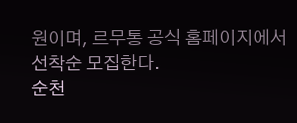원이며, 르무통 공식 홈페이지에서 선착순 모집한다.
순천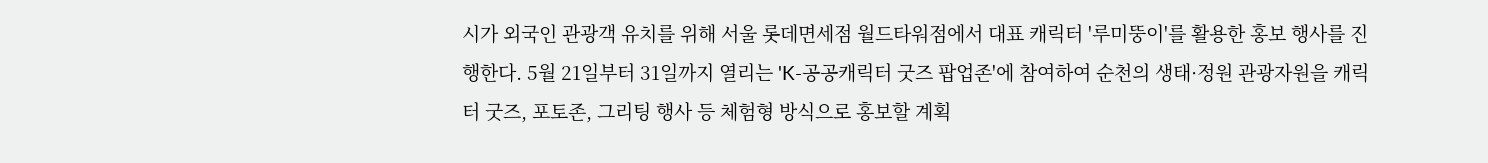시가 외국인 관광객 유치를 위해 서울 롯데면세점 월드타워점에서 대표 캐릭터 '루미뚱이'를 활용한 홍보 행사를 진행한다. 5월 21일부터 31일까지 열리는 'K-공공캐릭터 굿즈 팝업존'에 참여하여 순천의 생태·정원 관광자원을 캐릭터 굿즈, 포토존, 그리팅 행사 등 체험형 방식으로 홍보할 계획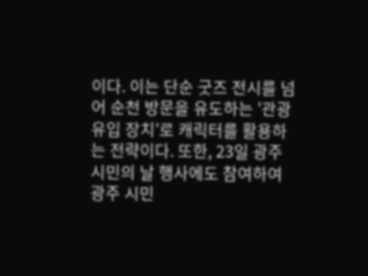이다. 이는 단순 굿즈 전시를 넘어 순천 방문을 유도하는 '관광 유입 장치'로 캐릭터를 활용하는 전략이다. 또한, 23일 광주 시민의 날 행사에도 참여하여 광주 시민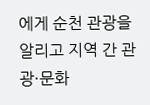에게 순천 관광을 알리고 지역 간 관광·문화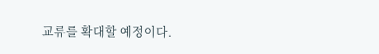교류를 확대할 예정이다.